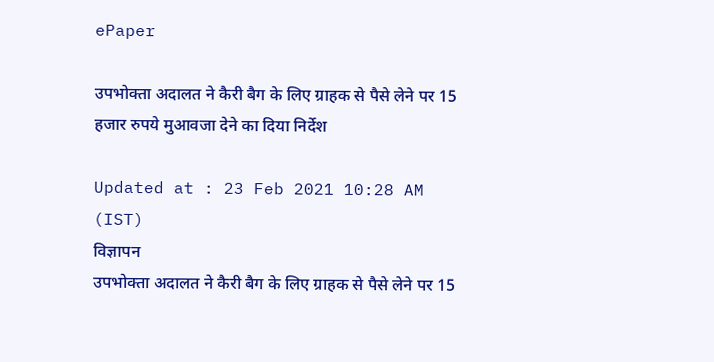ePaper

उपभोक्ता अदालत ने कैरी बैग के लिए ग्राहक से पैसे लेने पर 15 हजार रुपये मुआवजा देने का दिया निर्देश

Updated at : 23 Feb 2021 10:28 AM (IST)
विज्ञापन
उपभोक्ता अदालत ने कैरी बैग के लिए ग्राहक से पैसे लेने पर 15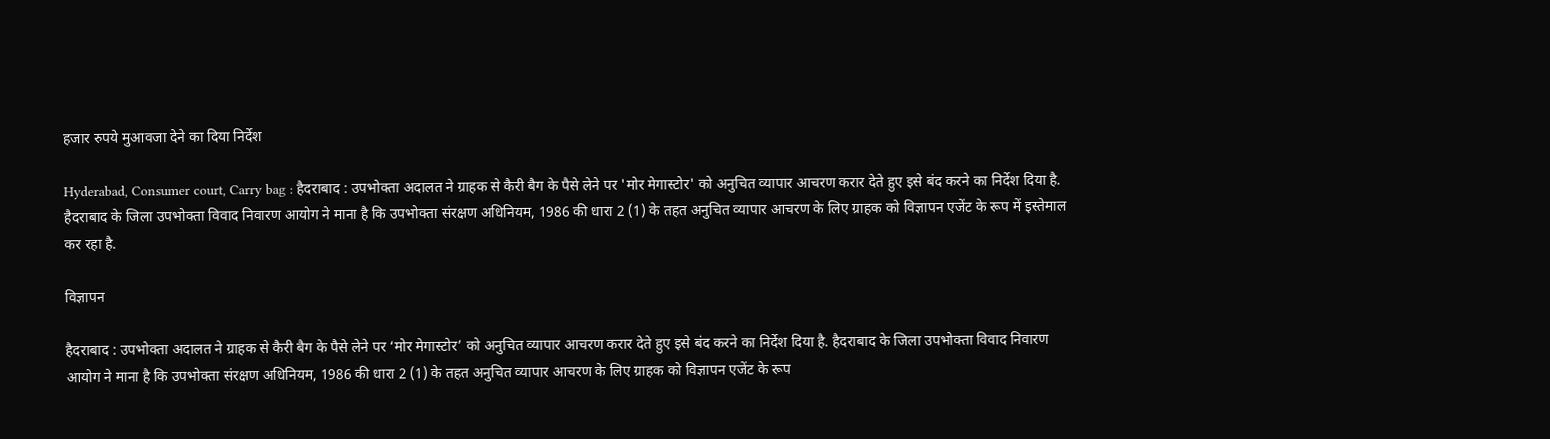हजार रुपये मुआवजा देने का दिया निर्देश

Hyderabad, Consumer court, Carry bag : हैदराबाद : उपभोक्ता अदालत ने ग्राहक से कैरी बैग के पैसे लेने पर 'मोर मेगास्टोर' को अनुचित व्यापार आचरण करार देते हुए इसे बंद करने का निर्देश दिया है. हैदराबाद के जिला उपभोक्ता विवाद निवारण आयोग ने माना है कि उपभोक्ता संरक्षण अधिनियम, 1986 की धारा 2 (1) के तहत अनुचित व्यापार आचरण के लिए ग्राहक को विज्ञापन एजेंट के रूप में इस्तेमाल कर रहा है.

विज्ञापन

हैदराबाद : उपभोक्ता अदालत ने ग्राहक से कैरी बैग के पैसे लेने पर ‘मोर मेगास्टोर’ को अनुचित व्यापार आचरण करार देते हुए इसे बंद करने का निर्देश दिया है. हैदराबाद के जिला उपभोक्ता विवाद निवारण आयोग ने माना है कि उपभोक्ता संरक्षण अधिनियम, 1986 की धारा 2 (1) के तहत अनुचित व्यापार आचरण के लिए ग्राहक को विज्ञापन एजेंट के रूप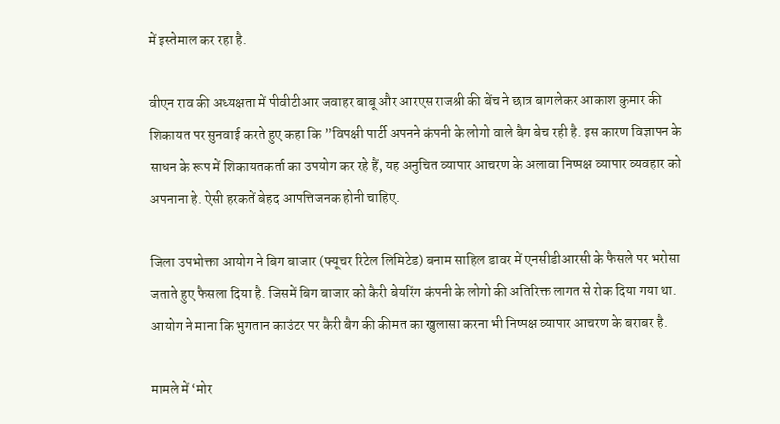में इस्तेमाल कर रहा है.

वीएन राव की अध्यक्षता में पीवीटीआर जवाहर बाबू और आरएस राजश्री की बेंच ने छात्र बागलेकर आकाश कुमार की शिकायत पर सुनवाई करते हुए कहा कि ”विपक्षी पार्टी अपनने कंपनी के लोगो वाले बैग बेच रही है. इस कारण विज्ञापन के साधन के रूप में शिकायतकर्ता का उपयोग कर रहे हैं, यह अनुचित व्यापार आचरण के अलावा निष्पक्ष व्यापार व्यवहार को अपनाना हे. ऐसी हरकतें बेहद आपत्तिजनक होनी चाहिए.

जिला उपभोक्ता आयोग ने बिग बाजार (फ्यूचर रिटेल लिमिटेड) बनाम साहिल डावर में एनसीडीआरसी के फैसले पर भरोसा जताते हुए फैसला दिया है. जिसमें बिग बाजार को कैरी बेयरिंग कंपनी के लोगो की अतिरिक्त लागत से रोक दिया गया था. आयोग ने माना कि भुगतान काउंटर पर कैरी बैग की कीमत का खुलासा करना भी निष्पक्ष व्यापार आचरण के बराबर है.

मामले में ‘मोर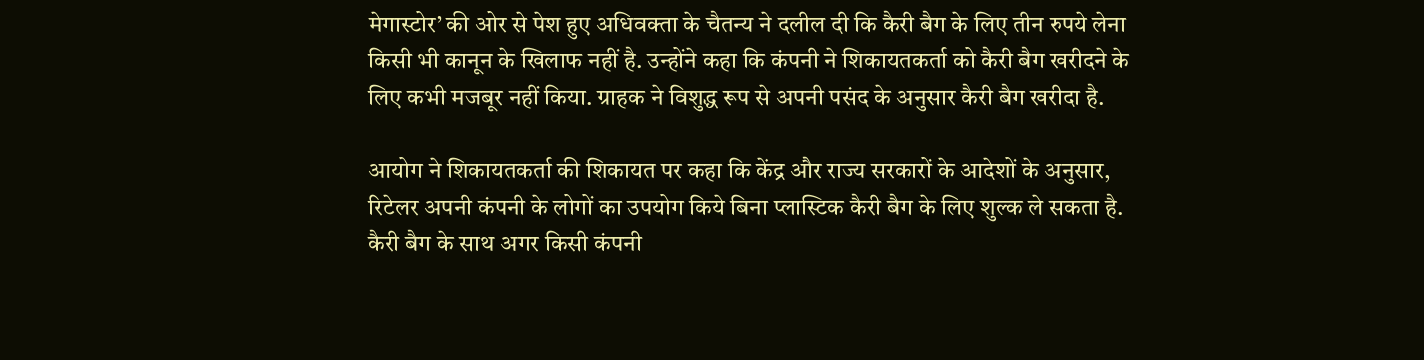मेगास्टोर’ की ओर से पेश हुए अधिवक्ता के चैतन्य ने दलील दी कि कैरी बैग के लिए तीन रुपये लेना किसी भी कानून के खिलाफ नहीं है. उन्होंने कहा कि कंपनी ने शिकायतकर्ता को कैरी बैग खरीदने के लिए कभी मजबूर नहीं किया. ग्राहक ने विशुद्ध रूप से अपनी पसंद के अनुसार कैरी बैग खरीदा है.

आयोग ने शिकायतकर्ता की शिकायत पर कहा कि केंद्र और राज्य सरकारों के आदेशों के अनुसार, रिटेलर अपनी कंपनी के लोगों का उपयोग किये बिना प्लास्टिक कैरी बैग के लिए शुल्क ले सकता है. कैरी बैग के साथ अगर किसी कंपनी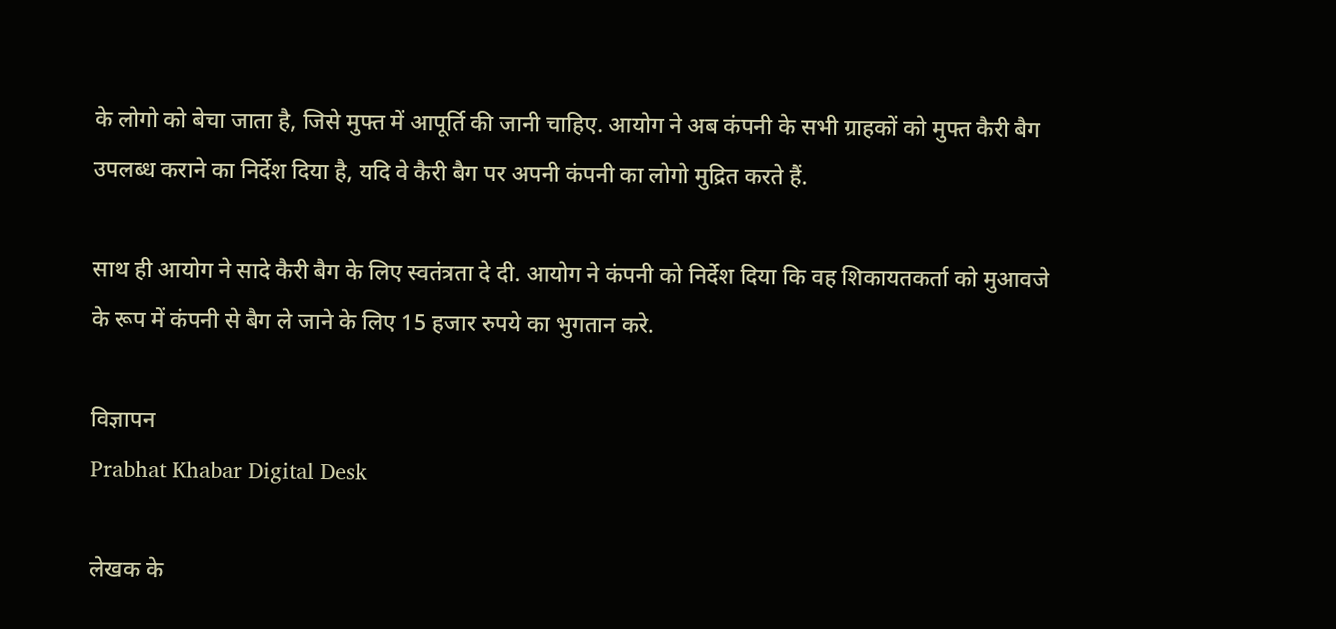के लोगो को बेचा जाता है, जिसे मुफ्त में आपूर्ति की जानी चाहिए. आयोग ने अब कंपनी के सभी ग्राहकों को मुफ्त कैरी बैग उपलब्ध कराने का निर्देश दिया है, यदि वे कैरी बैग पर अपनी कंपनी का लोगो मुद्रित करते हैं.

साथ ही आयोग ने सादे कैरी बैग के लिए स्वतंत्रता दे दी. आयोग ने कंपनी को निर्देश दिया कि वह शिकायतकर्ता को मुआवजे के रूप में कंपनी से बैग ले जाने के लिए 15 हजार रुपये का भुगतान करे.

विज्ञापन
Prabhat Khabar Digital Desk

लेखक के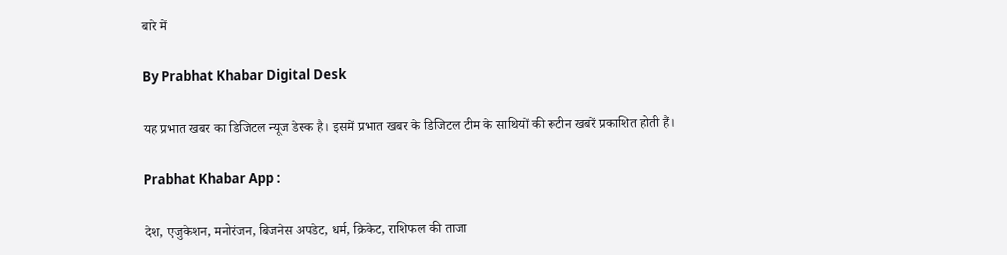बारे में

By Prabhat Khabar Digital Desk

यह प्रभात खबर का डिजिटल न्यूज डेस्क है। इसमें प्रभात खबर के डिजिटल टीम के साथियों की रूटीन खबरें प्रकाशित होती हैं।

Prabhat Khabar App :

देश, एजुकेशन, मनोरंजन, बिजनेस अपडेट, धर्म, क्रिकेट, राशिफल की ताजा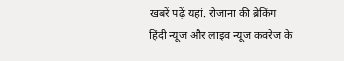खबरें पढ़ें यहां. रोजाना की ब्रेकिंग हिंदी न्यूज और लाइव न्यूज कवरेज के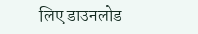लिए डाउनलोड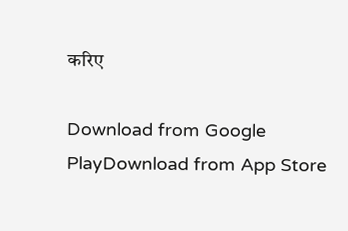करिए

Download from Google PlayDownload from App Store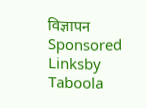विज्ञापन
Sponsored Linksby Taboola